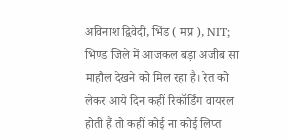अविनाश द्विवेदी, भिंड ( मप्र ), NIT;
भिण्ड जिले में आजकल बड़ा अजीब सा माहौल देखने को मिल रहा है। रेत को लेकर आये दिन कहीं रिकॉर्डिंग वायरल होती हैं तो कहीं कोई ना कोई लिप्त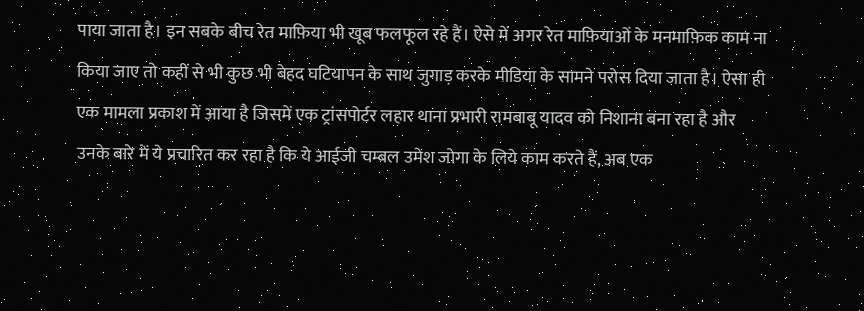पाया जाता है। इन सबके बीच रेत माफ़िया भी खूब फलफूल रहे हैं। ऐसे में अगर रेत माफ़ियाओं के मनमाफ़िक काम ना किया जाए तो कहीं से भी कुछ भी बेहद घटियापन के साथ जुगाड़ करके मीडिया के सामने परोस दिया जाता है। ऐसा ही एक मामला प्रकाश में आया है जिसमें एक ट्रांसपोर्टर लहार थाना प्रभारी रामबाबू यादव को निशाना बना रहा है और उनके बारे में ये प्रचारित कर रहा है कि ये आईजी चम्बल उमेश जोगा के लिये काम करते हैं, अब एक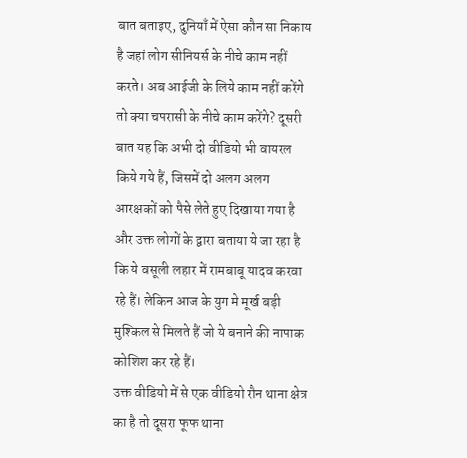बात बताइए, दुनियाँ में ऐसा कौन सा निकाय है जहां लोग सीनियर्स के नीचे काम नहीं करते। अब आईजी के लिये काम नहीं करेंगे तो क्या चपरासी के नीचे काम करेंगे? दूसरी बात यह कि अभी दो वीडियो भी वायरल किये गये हैं, जिसमें दो अलग अलग आरक्षकों को पैसे लेते हुए दिखाया गया है और उक्त लोगों के द्वारा बताया ये जा रहा है कि ये वसूली लहार में रामबाबू यादव करवा रहे हैं। लेकिन आज के युग मे मूर्ख बड़ी मुश्किल से मिलते हैं जो ये बनाने की नापाक कोशिश कर रहे हैं।
उक्त वीडियो में से एक वीडियो रौन थाना क्षेत्र का है तो दूसरा फूफ थाना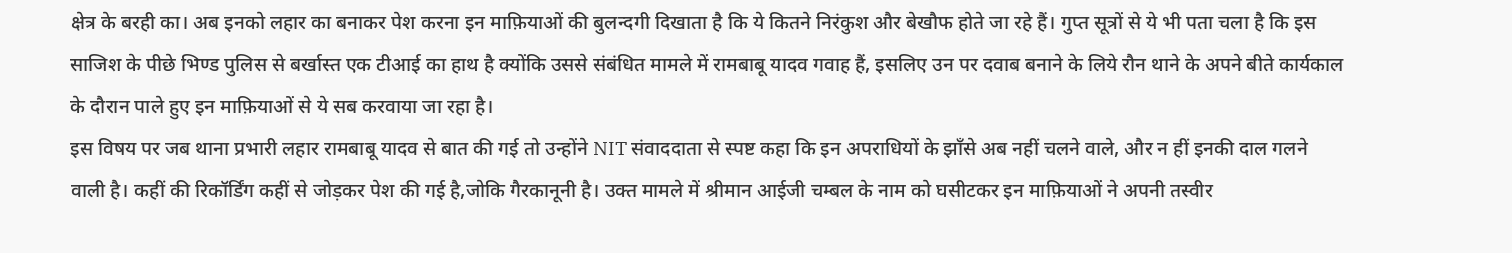क्षेत्र के बरही का। अब इनको लहार का बनाकर पेश करना इन माफ़ियाओं की बुलन्दगी दिखाता है कि ये कितने निरंकुश और बेखौफ होते जा रहे हैं। गुप्त सूत्रों से ये भी पता चला है कि इस साजिश के पीछे भिण्ड पुलिस से बर्खास्त एक टीआई का हाथ है क्योंकि उससे संबंधित मामले में रामबाबू यादव गवाह हैं, इसलिए उन पर दवाब बनाने के लिये रौन थाने के अपने बीते कार्यकाल के दौरान पाले हुए इन माफ़ियाओं से ये सब करवाया जा रहा है।
इस विषय पर जब थाना प्रभारी लहार रामबाबू यादव से बात की गई तो उन्होंने NIT संवाददाता से स्पष्ट कहा कि इन अपराधियों के झाँसे अब नहीं चलने वाले, और न हीं इनकी दाल गलने वाली है। कहीं की रिकॉर्डिंग कहीं से जोड़कर पेश की गई है,जोकि गैरकानूनी है। उक्त मामले में श्रीमान आईजी चम्बल के नाम को घसीटकर इन माफ़ियाओं ने अपनी तस्वीर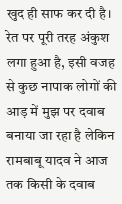खुद ही साफ कर दी है। रेत पर पूरी तरह अंकुश लगा हुआ है, इसी वजह से कुछ नापाक लोगों की आड़ में मुझ पर दवाब बनाया जा रहा है लेकिन रामबाबू यादव ने आज तक किसी के दवाब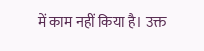में काम नहीं किया है। उक्त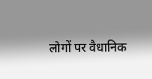लोगों पर वैधानिक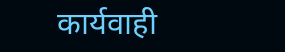कार्यवाही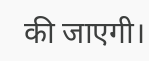की जाएगी।